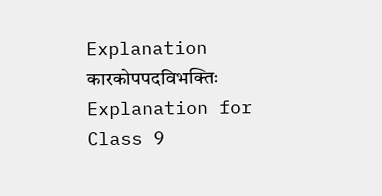Explanation
कारकोपपदविभक्तिः Explanation for Class 9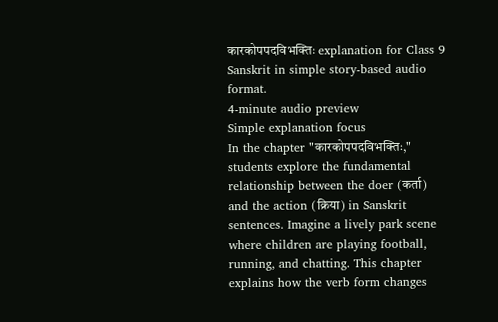कारकोपपदविभक्तिः explanation for Class 9 Sanskrit in simple story-based audio format.
4-minute audio preview
Simple explanation focus
In the chapter "कारकोपपदविभक्तिः," students explore the fundamental relationship between the doer (कर्ता) and the action (क्रिया) in Sanskrit sentences. Imagine a lively park scene where children are playing football, running, and chatting. This chapter explains how the verb form changes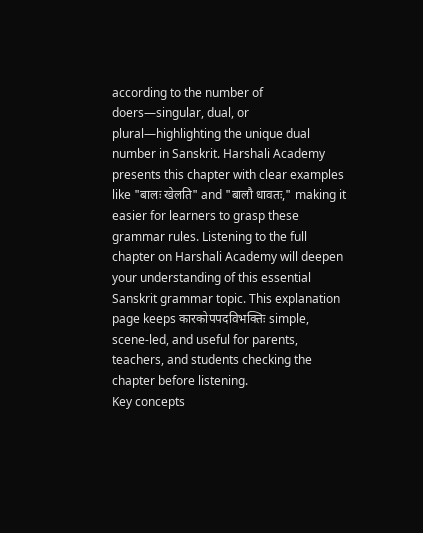according to the number of doers—singular, dual, or plural—highlighting the unique dual number in Sanskrit. Harshali Academy presents this chapter with clear examples like "बालः खेलति" and "बालौ धावतः," making it easier for learners to grasp these grammar rules. Listening to the full chapter on Harshali Academy will deepen your understanding of this essential Sanskrit grammar topic. This explanation page keeps कारकोपपदविभक्तिः simple, scene-led, and useful for parents, teachers, and students checking the chapter before listening.
Key concepts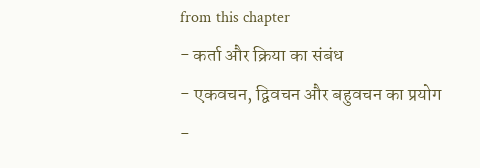from this chapter
- कर्ता और क्रिया का संबंध
- एकवचन, द्विवचन और बहुवचन का प्रयोग
-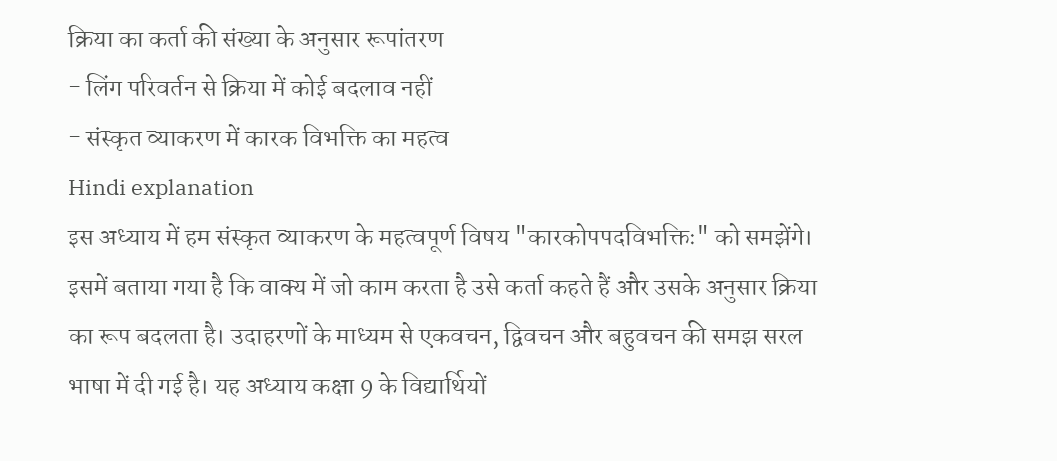क्रिया का कर्ता की संख्या के अनुसार रूपांतरण
- लिंग परिवर्तन से क्रिया में कोई बदलाव नहीं
- संस्कृत व्याकरण में कारक विभक्ति का महत्व
Hindi explanation
इस अध्याय में हम संस्कृत व्याकरण के महत्वपूर्ण विषय "कारकोपपदविभक्तिः" को समझेंगे। इसमें बताया गया है कि वाक्य में जो काम करता है उसे कर्ता कहते हैं और उसके अनुसार क्रिया का रूप बदलता है। उदाहरणों के माध्यम से एकवचन, द्विवचन और बहुवचन की समझ सरल भाषा में दी गई है। यह अध्याय कक्षा 9 के विद्यार्थियों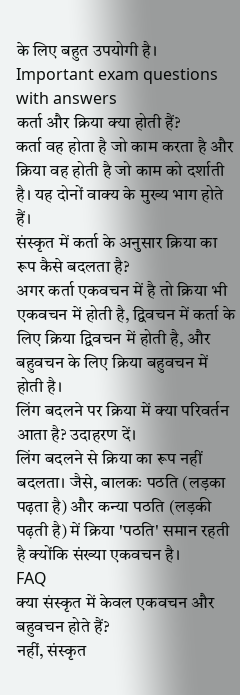के लिए बहुत उपयोगी है।
Important exam questions with answers
कर्ता और क्रिया क्या होती हैं?
कर्ता वह होता है जो काम करता है और क्रिया वह होती है जो काम को दर्शाती है। यह दोनों वाक्य के मुख्य भाग होते हैं।
संस्कृत में कर्ता के अनुसार क्रिया का रूप कैसे बदलता है?
अगर कर्ता एकवचन में है तो क्रिया भी एकवचन में होती है, द्विवचन में कर्ता के लिए क्रिया द्विवचन में होती है, और बहुवचन के लिए क्रिया बहुवचन में होती है।
लिंग बदलने पर क्रिया में क्या परिवर्तन आता है? उदाहरण दें।
लिंग बदलने से क्रिया का रूप नहीं बदलता। जैसे, बालकः पठति (लड़का पढ़ता है) और कन्या पठति (लड़की पढ़ती है) में क्रिया 'पठति' समान रहती है क्योंकि संख्या एकवचन है।
FAQ
क्या संस्कृत में केवल एकवचन और बहुवचन होते हैं?
नहीं, संस्कृत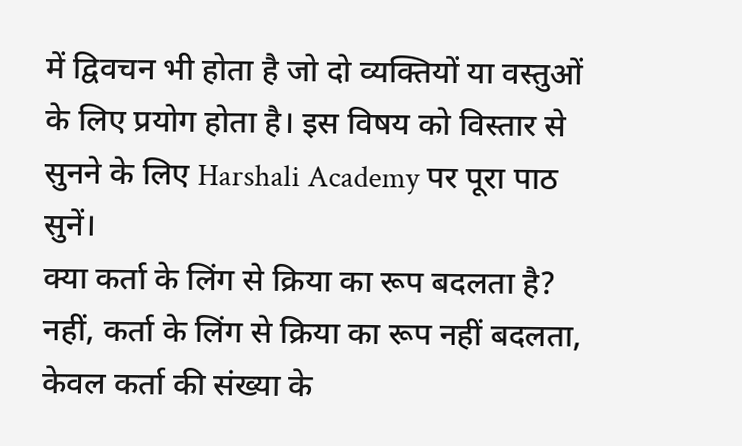में द्विवचन भी होता है जो दो व्यक्तियों या वस्तुओं के लिए प्रयोग होता है। इस विषय को विस्तार से सुनने के लिए Harshali Academy पर पूरा पाठ सुनें।
क्या कर्ता के लिंग से क्रिया का रूप बदलता है?
नहीं, कर्ता के लिंग से क्रिया का रूप नहीं बदलता, केवल कर्ता की संख्या के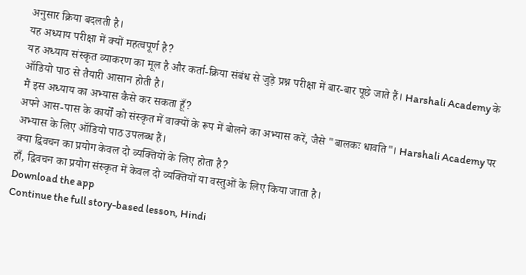अनुसार क्रिया बदलती है।
यह अध्याय परीक्षा में क्यों महत्वपूर्ण है?
यह अध्याय संस्कृत व्याकरण का मूल है और कर्ता-क्रिया संबंध से जुड़े प्रश्न परीक्षा में बार-बार पूछे जाते हैं। Harshali Academy के ऑडियो पाठ से तैयारी आसान होती है।
मैं इस अध्याय का अभ्यास कैसे कर सकता हूँ?
अपने आस-पास के कार्यों को संस्कृत में वाक्यों के रूप में बोलने का अभ्यास करें, जैसे "बालकः धावति"। Harshali Academy पर अभ्यास के लिए ऑडियो पाठ उपलब्ध हैं।
क्या द्विवचन का प्रयोग केवल दो व्यक्तियों के लिए होता है?
हाँ, द्विवचन का प्रयोग संस्कृत में केवल दो व्यक्तियों या वस्तुओं के लिए किया जाता है।
Download the app
Continue the full story-based lesson, Hindi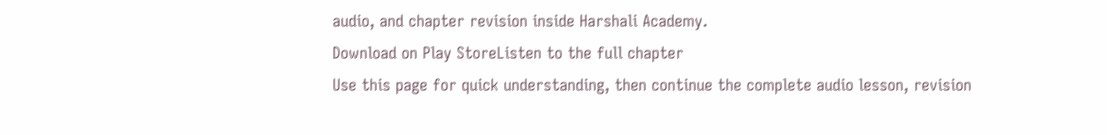audio, and chapter revision inside Harshali Academy.
Download on Play StoreListen to the full chapter
Use this page for quick understanding, then continue the complete audio lesson, revision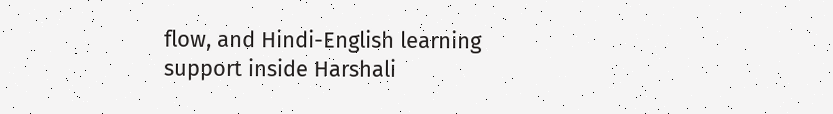flow, and Hindi-English learning support inside Harshali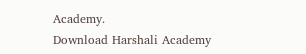Academy.
Download Harshali Academy